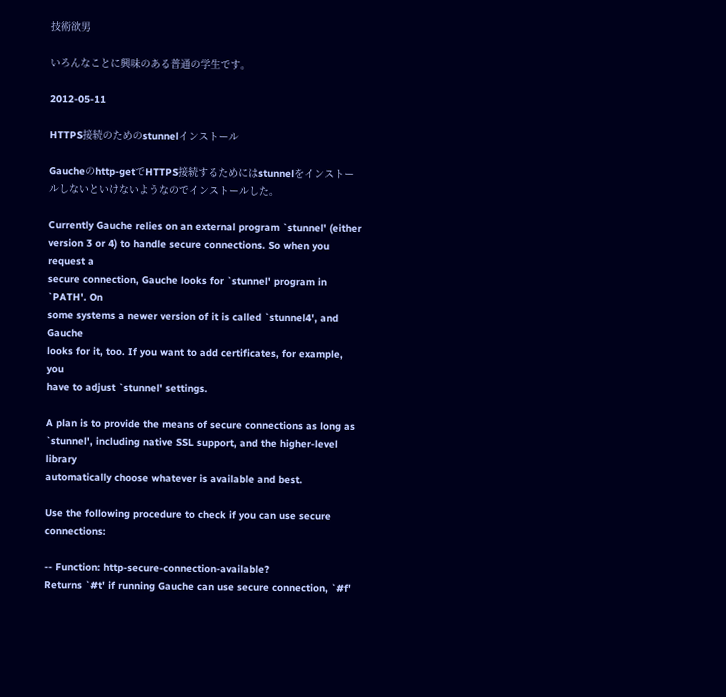技術欲男

いろんなことに興味のある普通の学生です。

2012-05-11

HTTPS接続のためのstunnelインストール

Gaucheのhttp-getでHTTPS接続するためにはstunnelをインストールしないといけないようなのでインストールした。

Currently Gauche relies on an external program `stunnel' (either
version 3 or 4) to handle secure connections. So when you request a
secure connection, Gauche looks for `stunnel' program in `PATH'. On
some systems a newer version of it is called `stunnel4', and Gauche
looks for it, too. If you want to add certificates, for example, you
have to adjust `stunnel' settings.

A plan is to provide the means of secure connections as long as
`stunnel', including native SSL support, and the higher-level library
automatically choose whatever is available and best.

Use the following procedure to check if you can use secure
connections:

-- Function: http-secure-connection-available?
Returns `#t' if running Gauche can use secure connection, `#f'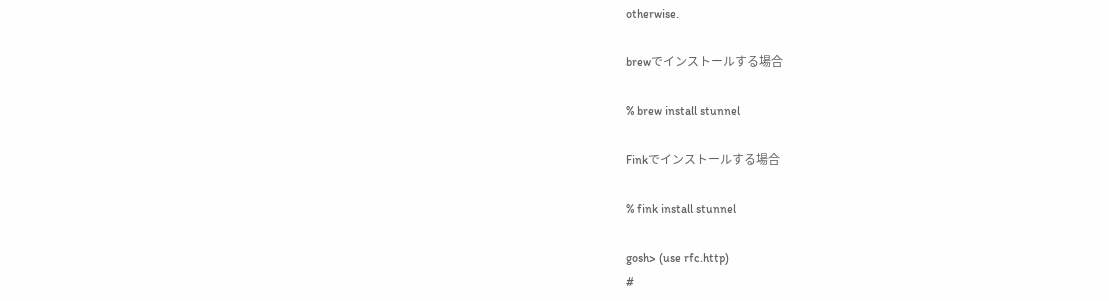otherwise.

brewでインストールする場合

% brew install stunnel

Finkでインストールする場合

% fink install stunnel

gosh> (use rfc.http)
#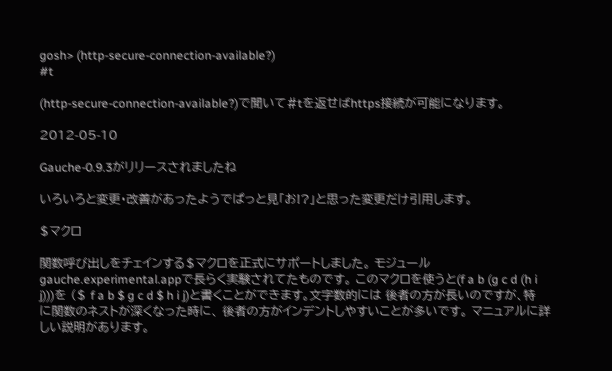gosh> (http-secure-connection-available?)
#t

(http-secure-connection-available?)で聞いて#tを返せばhttps接続が可能になります。

2012-05-10

Gauche-0.9.3がリリースされましたね

いろいろと変更・改善があったようでぱっと見「お!?」と思った変更だけ引用します。

$マクロ

関数呼び出しをチェインする$マクロを正式にサポートしました。 モジュールgauche.experimental.appで長らく実験されてたものです。 このマクロを使うと(f a b (g c d (h i j)))を ($ f a b $ g c d $ h i j)と書くことができます。文字数的には 後者の方が長いのですが、特に関数のネストが深くなった時に、 後者の方がインデントしやすいことが多いです。 マニュアルに詳しい説明があります。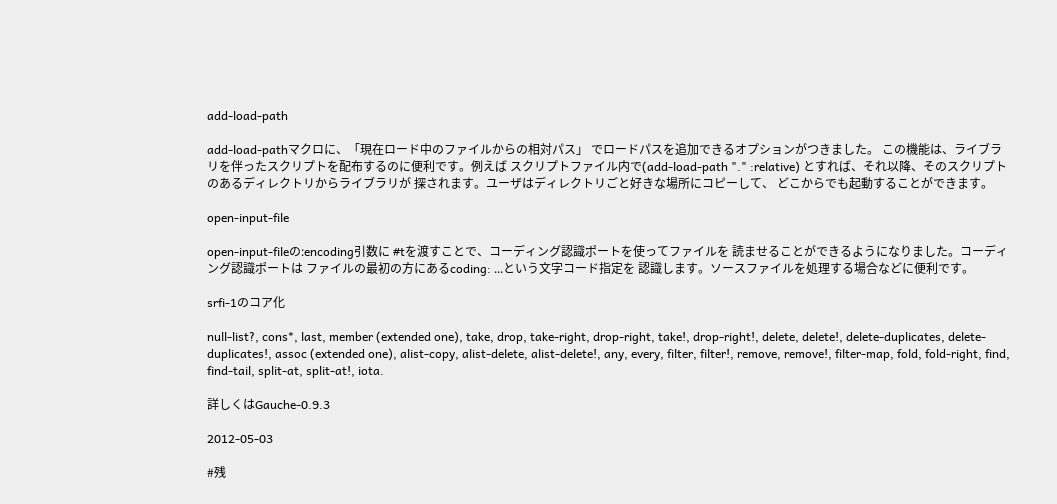add-load-path

add-load-pathマクロに、「現在ロード中のファイルからの相対パス」 でロードパスを追加できるオプションがつきました。 この機能は、ライブラリを伴ったスクリプトを配布するのに便利です。例えば スクリプトファイル内で(add-load-path "." :relative) とすれば、それ以降、そのスクリプトのあるディレクトリからライブラリが 探されます。ユーザはディレクトリごと好きな場所にコピーして、 どこからでも起動することができます。

open-input-file

open-input-fileの:encoding引数に #tを渡すことで、コーディング認識ポートを使ってファイルを 読ませることができるようになりました。コーディング認識ポートは ファイルの最初の方にあるcoding: ...という文字コード指定を 認識します。ソースファイルを処理する場合などに便利です。

srfi-1のコア化

null-list?, cons*, last, member (extended one), take, drop, take-right, drop-right, take!, drop-right!, delete, delete!, delete-duplicates, delete-duplicates!, assoc (extended one), alist-copy, alist-delete, alist-delete!, any, every, filter, filter!, remove, remove!, filter-map, fold, fold-right, find, find-tail, split-at, split-at!, iota.

詳しくはGauche-0.9.3

2012-05-03

#残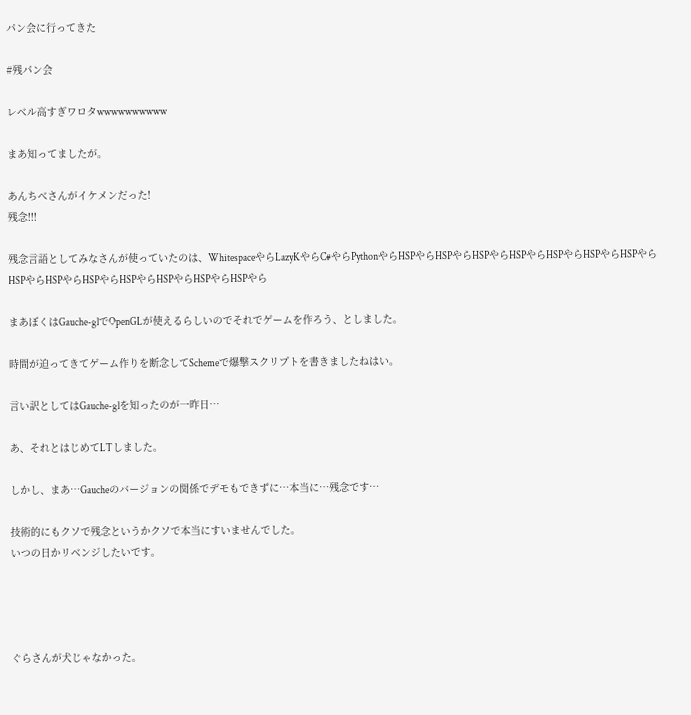パン会に行ってきた

#残パン会

レベル高すぎワロタwwwwwwwwww

まあ知ってましたが。

あんちべさんがイケメンだった!
残念!!!

残念言語としてみなさんが使っていたのは、WhitespaceやらLazyKやらC#やらPythonやらHSPやらHSPやらHSPやらHSPやらHSPやらHSPやらHSPやらHSPやらHSPやらHSPやらHSPやらHSPやらHSPやらHSPやら

まあぼくはGauche-glでOpenGLが使えるらしいのでそれでゲームを作ろう、としました。

時間が迫ってきてゲーム作りを断念してSchemeで爆撃スクリプトを書きましたねはい。

言い訳としてはGauche-glを知ったのが一昨日…

あ、それとはじめてLTしました。

しかし、まあ…Gaucheのバージョンの関係でデモもできずに…本当に…残念です…

技術的にもクソで残念というかクソで本当にすいませんでした。
いつの日かリベンジしたいです。




ぐらさんが犬じゃなかった。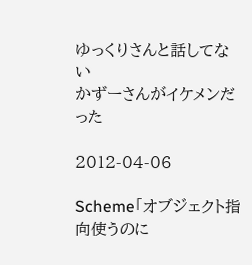ゆっくりさんと話してない
かずーさんがイケメンだった

2012-04-06

Scheme「オブジェクト指向使うのに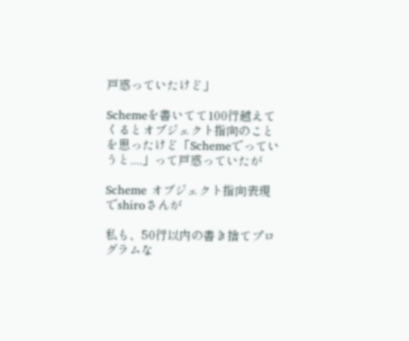戸惑っていたけど」

Schemeを書いてて100行越えてくるとオブジェクト指向のことを思ったけど「Schemeでっていうと....」って戸惑っていたが

Scheme オブジェクト指向表現でshiroさんが

私も、50行以内の書き捨てプログラムな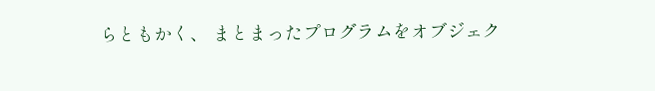らともかく、 まとまったプログラムをオブジェク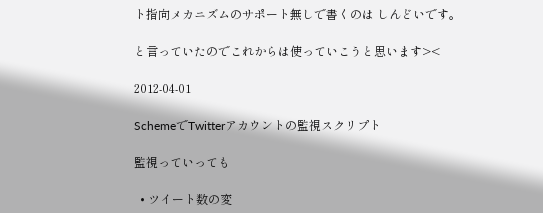ト指向メカニズムのサポート無しで書くのは しんどいです。

と言っていたのでこれからは使っていこうと思います><

2012-04-01

SchemeでTwitterアカウントの監視スクリプト

監視っていっても

  • ツイート数の変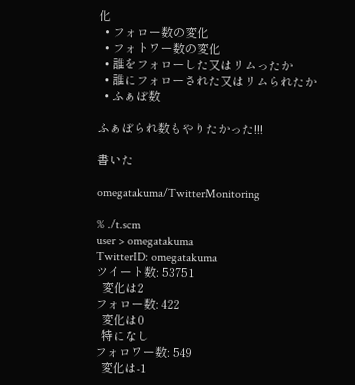化
  • フォロー数の変化
  • フォトワー数の変化
  • 誰をフォローした又はリムったか
  • 誰にフォローされた又はリムられたか
  • ふぁぼ数

ふぁぼられ数もやりたかった!!!

書いた

omegatakuma/TwitterMonitoring

% ./t.scm
user > omegatakuma
TwitterID: omegatakuma
ツイート数: 53751
  変化は2
フォロー数: 422
  変化は0
  特になし
フォロワー数: 549
  変化は-1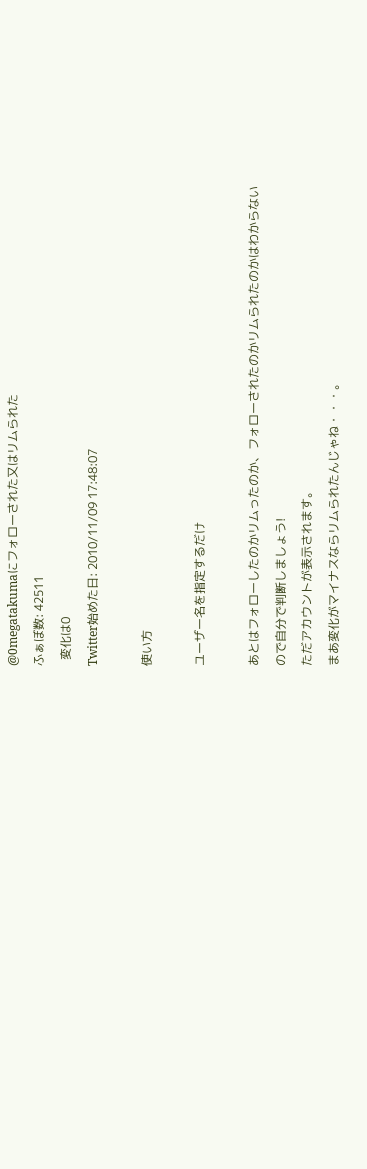@0megatakumaにフォローされた又はリムられた
ふぁぼ数: 42511
  変化は0
Twitter始めた日: 2010/11/09 17:48:07

使い方

ユーザー名を指定するだけ

あとはフォローしたのかリムったのか、フォローされたのかリムられたのかはわからないので自分で判断しましょう!
ただアカウントが表示されます。
まあ変化がマイナスならリムられたんじゃね・・・。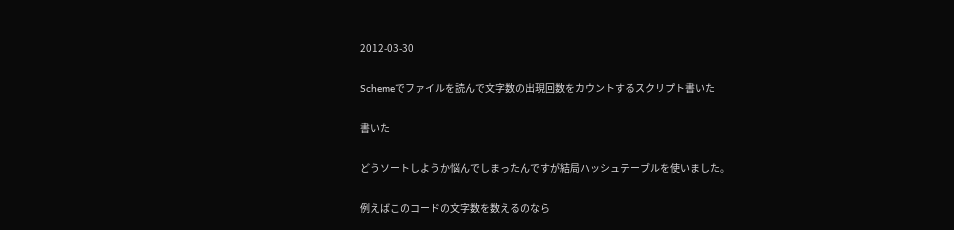2012-03-30

Schemeでファイルを読んで文字数の出現回数をカウントするスクリプト書いた

書いた

どうソートしようか悩んでしまったんですが結局ハッシュテーブルを使いました。

例えばこのコードの文字数を数えるのなら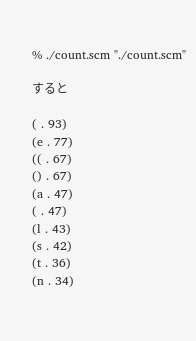% ./count.scm "./count.scm"

すると

( . 93)
(e . 77)
(( . 67)
() . 67)
(a . 47)
( . 47)
(l . 43)
(s . 42)
(t . 36)
(n . 34)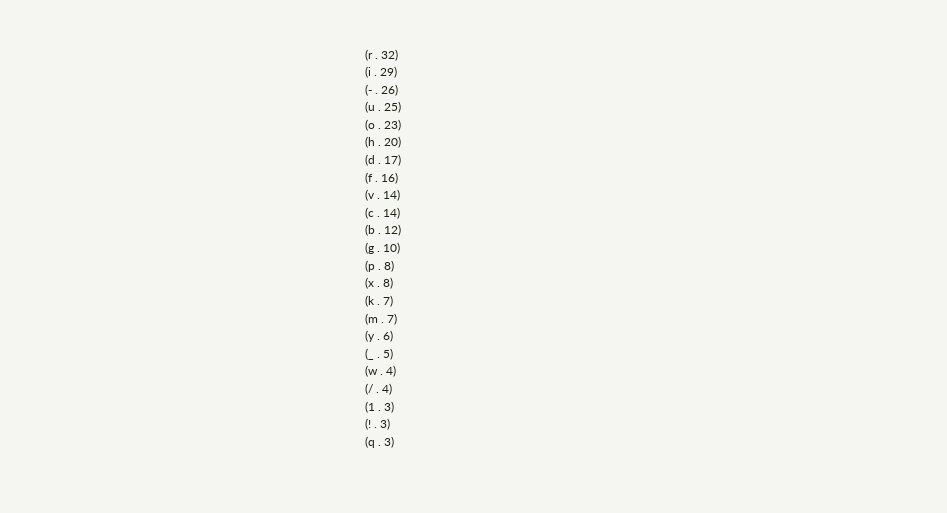(r . 32)
(i . 29)
(- . 26)
(u . 25)
(o . 23)
(h . 20)
(d . 17)
(f . 16)
(v . 14)
(c . 14)
(b . 12)
(g . 10)
(p . 8)
(x . 8)
(k . 7)
(m . 7)
(y . 6)
(_ . 5)
(w . 4)
(/ . 4)
(1 . 3)
(! . 3)
(q . 3)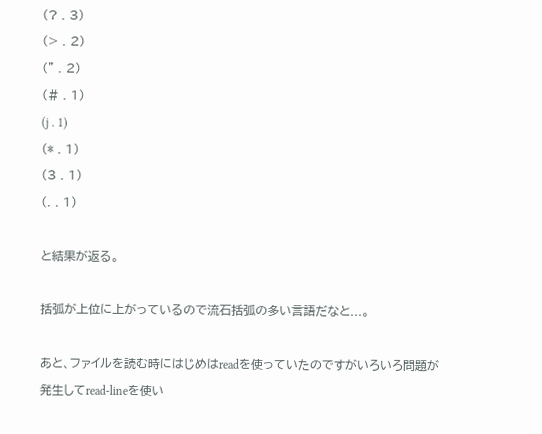(? . 3)
(> . 2)
(" . 2)
(# . 1)
(j . 1)
(* . 1)
(3 . 1)
(. . 1)

と結果が返る。

括弧が上位に上がっているので流石括弧の多い言語だなと...。

あと、ファイルを読む時にはじめはreadを使っていたのですがいろいろ問題が発生してread-lineを使い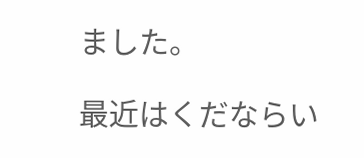ました。

最近はくだならい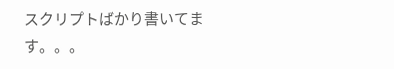スクリプトばかり書いてます。。。